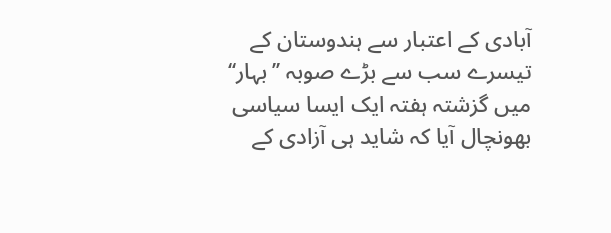آبادی کے اعتبار سے ہندوستان کے تیسرے سب سے بڑے صوبہ ’’بہار‘‘
میں گزشتہ ہفتہ ایک ایسا سیاسی بھونچال آیا کہ شاید ہی آزادی کے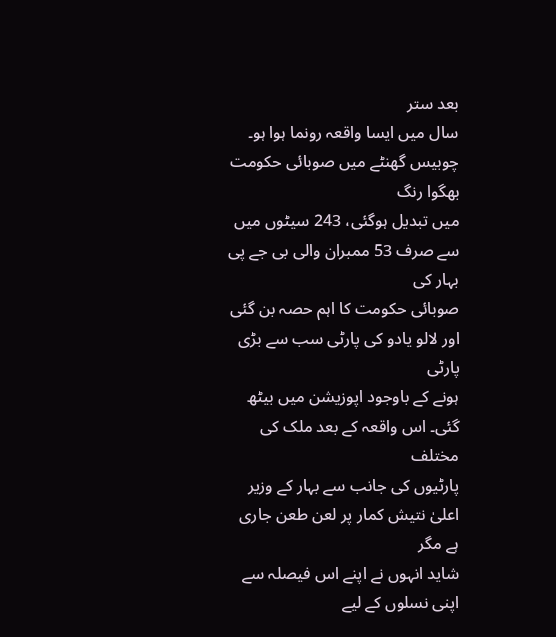بعد ستر
سال میں ایسا واقعہ رونما ہوا ہو۔ چوبیس گھنٹے میں صوبائی حکومت بھگوا رنگ
میں تبدیل ہوگئی، 243 سیٹوں میں سے صرف 53 ممبران والی بی جے پی بہار کی
صوبائی حکومت کا اہم حصہ بن گئی اور لالو یادو کی پارٹی سب سے بڑی پارٹی
ہونے کے باوجود اپوزیشن میں بیٹھ گئی۔ اس واقعہ کے بعد ملک کی مختلف
پارٹیوں کی جانب سے بہار کے وزیر اعلیٰ نتیش کمار پر لعن طعن جاری ہے مگر
شاید انہوں نے اپنے اس فیصلہ سے اپنی نسلوں کے لیے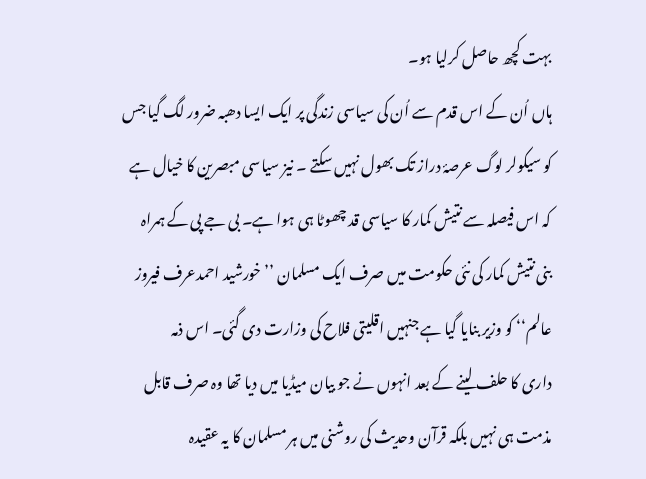بہت کچھ حاصل کرلیا ہو۔
ہاں اُن کے اس قدم سے اُن کی سیاسی زندگی پر ایک ایسا دھبہ ضرور لگ گیا جس
کو سیکولر لوگ عرصۂ دراز تک بھول نہیں سکتے ۔ نیز سیاسی مبصرین کا خیال ہے
کہ اس فیصلہ سے نتیش کمار کا سیاسی قد چھوٹا ہی ہوا ہے۔ بی جے پی کے ہمراہ
بنی نتیش کمار کی نئی حکومت میں صرف ایک مسلمان ’’خورشید احمدعرف فیروز
عالم‘‘ کو وزیر بنایا گیا ہے جنہیں اقلیتی فلاح کی وزارت دی گئی۔ اس ذمہ
داری کا حلف لینے کے بعد انہوں نے جو بیان میڈیا میں دیا تھا وہ صرف قابل
مذمت ہی نہیں بلکہ قرآن وحدیث کی روشنی میں ہر مسلمان کا یہ عقیدہ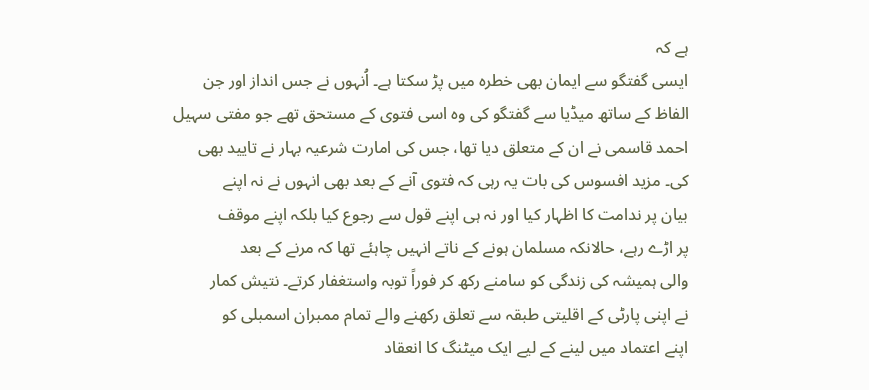ہے کہ
ایسی گفتگو سے ایمان بھی خطرہ میں پڑ سکتا ہے۔ اُنہوں نے جس انداز اور جن
الفاظ کے ساتھ میڈیا سے گفتگو کی وہ اسی فتوی کے مستحق تھے جو مفتی سہیل
احمد قاسمی نے ان کے متعلق دیا تھا، جس کی امارت شرعیہ بہار نے تایید بھی
کی۔ مزید افسوس کی بات یہ رہی کہ فتوی آنے کے بعد بھی انہوں نے نہ اپنے
بیان پر ندامت کا اظہار کیا اور نہ ہی اپنے قول سے رجوع کیا بلکہ اپنے موقف
پر اڑے رہے، حالانکہ مسلمان ہونے کے ناتے انہیں چاہئے تھا کہ مرنے کے بعد
والی ہمیشہ کی زندگی کو سامنے رکھ کر فوراً توبہ واستغفار کرتے۔ نتیش کمار
نے اپنی پارٹی کے اقلیتی طبقہ سے تعلق رکھنے والے تمام ممبران اسمبلی کو
اپنے اعتماد میں لینے کے لیے ایک میٹنگ کا انعقاد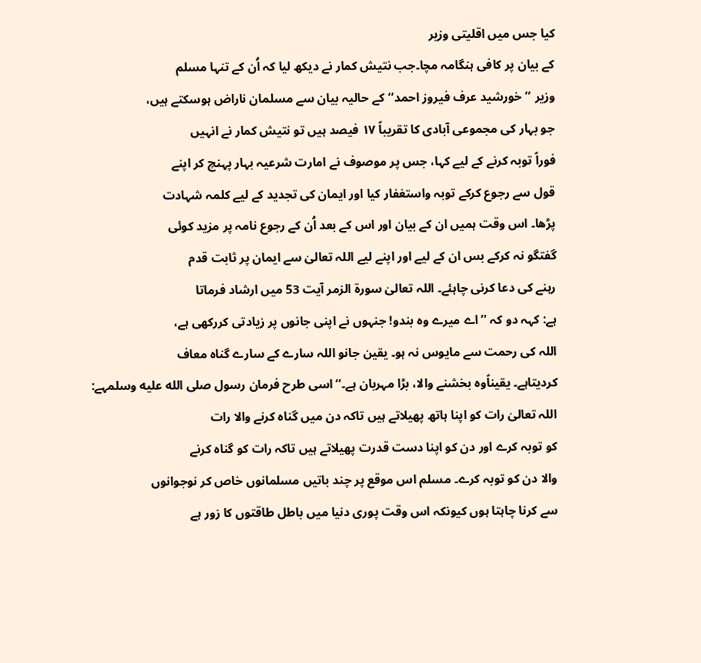کیا جس میں اقلیتی وزیر
کے بیان پر کافی ہنگامہ مچا۔جب نتیش کمار نے دیکھ لیا کہ اُن کے تنہا مسلم
وزیر ’’خورشید عرف فیروز احمد‘‘کے حالیہ بیان سے مسلمان ناراض ہوسکتے ہیں،
جو بہار کی مجموعی آبادی کا تقریباً ۱۷ فیصد ہیں تو نتیش کمار نے انہیں
فوراً توبہ کرنے کے لیے کہا، جس پر موصوف نے امارت شرعیہ بہار پہنچ کر اپنے
قول سے رجوع کرکے توبہ واستغفار کیا اور ایمان کی تجدید کے لیے کلمہ شہادت
پڑھا۔ اس وقت ہمیں ان کے بیان اور اس کے بعد اُن کے رجوع نامہ پر مزید کوئی
گفتگو نہ کرکے بس ان کے لیے اور اپنے لیے اللہ تعالیٰ سے ایمان پر ثابت قدم
رہنے کی دعا کرنی چاہئے۔ اللہ تعالیٰ سورۃ الزمر آیت 53 میں ارشاد فرماتا
ہے: کہہ دو کہ ’’اے میرے وہ بندو! جنہوں نے اپنی جانوں پر زیادتی کررکھی ہے،
اللہ کی رحمت سے مایوس نہ ہو۔ یقین جانو اللہ سارے کے سارے گناہ معاف
کردیتاہے۔ یقیناًوہ بخشنے والا، بڑا مہربان ہے۔‘‘ اسی طرح فرمان رسول صلى الله عليه وسلمہے:
اللہ تعالیٰ رات کو اپنا ہاتھ پھیلاتے ہیں تاکہ دن میں گناہ کرنے والا رات
کو توبہ کرے اور دن کو اپنا دست قدرت پھیلاتے ہیں تاکہ رات کو گناہ کرنے
والا دن کو توبہ کرے۔ مسلم اس موقع پر چند باتیں مسلمانوں خاص کر نوجوانوں
سے کرنا چاہتا ہوں کیونکہ اس وقت پوری دنیا میں باطل طاقتوں کا زور ہے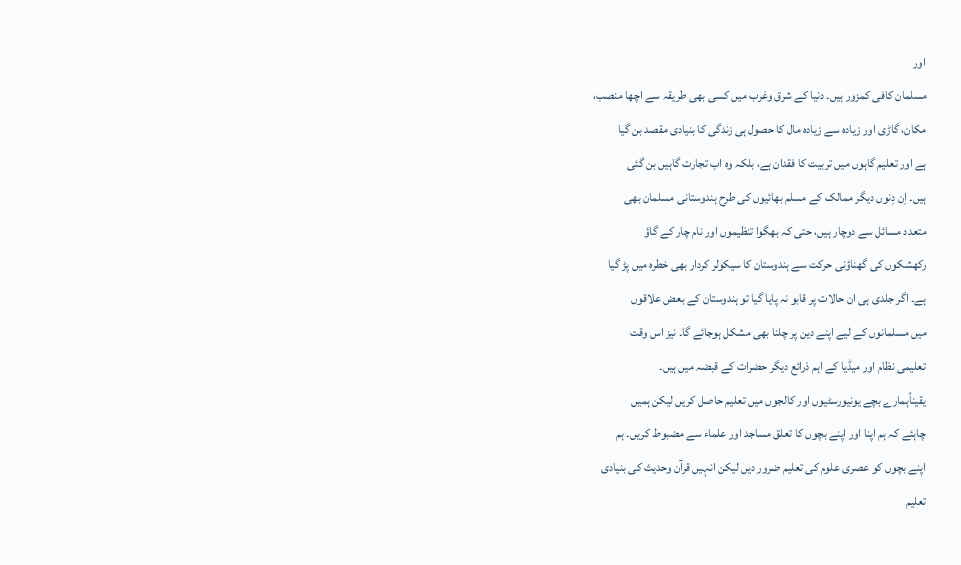اور
مسلمان کافی کمزور ہیں۔ دنیا کے شرق وغرب میں کسی بھی طریقہ سے اچھا منصب،
مکان، گاڑی اور زیادہ سے زیادہ مال کا حصول ہی زندگی کا بنیادی مقصد بن گیا
ہے اور تعلیم گاہوں میں تربیت کا فقدان ہے، بلکہ وہ اب تجارت گاہیں بن گئی
ہیں۔ اِن دِنوں دیگر ممالک کے مسلم بھائیوں کی طرح ہندوستانی مسلمان بھی
متعدد مسائل سے دوچار ہیں، حتی کہ بھگوا تنظیموں اور نام چار کے گاؤ
رکھشکوں کی گھناؤنی حرکت سے ہندوستان کا سیکولر کردار بھی خطرہ میں پڑ گیا
ہے۔ اگر جلدی ہی ان حالات پر قابو نہ پایا گیا تو ہندوستان کے بعض علاقوں
میں مسلمانوں کے لیے اپنے دین پر چلنا بھی مشکل ہوجائے گا۔ نیز اس وقت
تعلیمی نظام اور میڈیا کے اہم ذرائع دیگر حضرات کے قبضہ میں ہیں۔
یقیناًہمارے بچے یونیورسٹیوں اور کالجوں میں تعلیم حاصل کریں لیکن ہمیں
چاہئے کہ ہم اپنا اور اپنے بچوں کا تعلق مساجد اور علماء سے مضبوط کریں۔ ہم
اپنے بچوں کو عصری علوم کی تعلیم ضرور دیں لیکن انہیں قرآن وحدیث کی بنیادی
تعلیم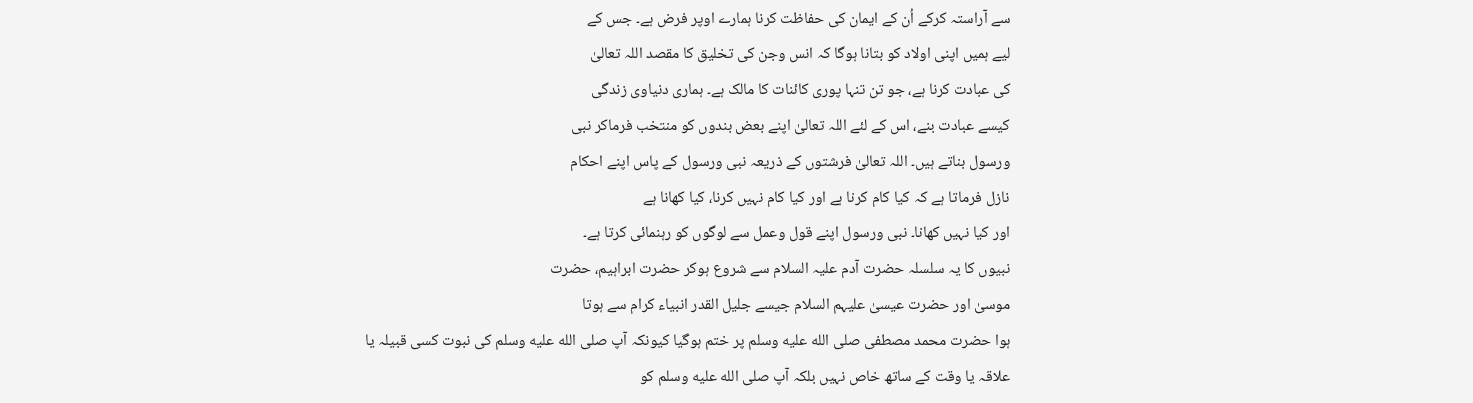سے آراستہ کرکے اُن کے ایمان کی حفاظت کرنا ہمارے اوپر فرض ہے۔ جس کے
لیے ہمیں اپنی اولاد کو بتانا ہوگا کہ انس وجن کی تخلیق کا مقصد اللہ تعالیٰ
کی عبادت کرنا ہے، جو تن تنہا پوری کائنات کا مالک ہے۔ ہماری دنیاوی زندگی
کیسے عبادت بنے، اس کے لئے اللہ تعالیٰ اپنے بعض بندوں کو منتخب فرماکر نبی
ورسول بناتے ہیں۔ اللہ تعالیٰ فرشتوں کے ذریعہ نبی ورسول کے پاس اپنے احکام
نازل فرماتا ہے کہ کیا کام کرنا ہے اور کیا کام نہیں کرنا، کیا کھانا ہے
اور کیا نہیں کھانا۔ نبی ورسول اپنے قول وعمل سے لوگوں کو رہنمائی کرتا ہے۔
نبیوں کا یہ سلسلہ حضرت آدم علیہ السلام سے شروع ہوکر حضرت ابراہیم، حضرت
موسیٰ اور حضرت عیسیٰ علیہم السلام جیسے جلیل القدر انبیاء کرام سے ہوتا
ہوا حضرت محمد مصطفی صلى الله عليه وسلم پر ختم ہوگیا کیونکہ آپ صلى الله عليه وسلم کی نبوت کسی قبیلہ یا
علاقہ یا وقت کے ساتھ خاص نہیں بلکہ آپ صلى الله عليه وسلم کو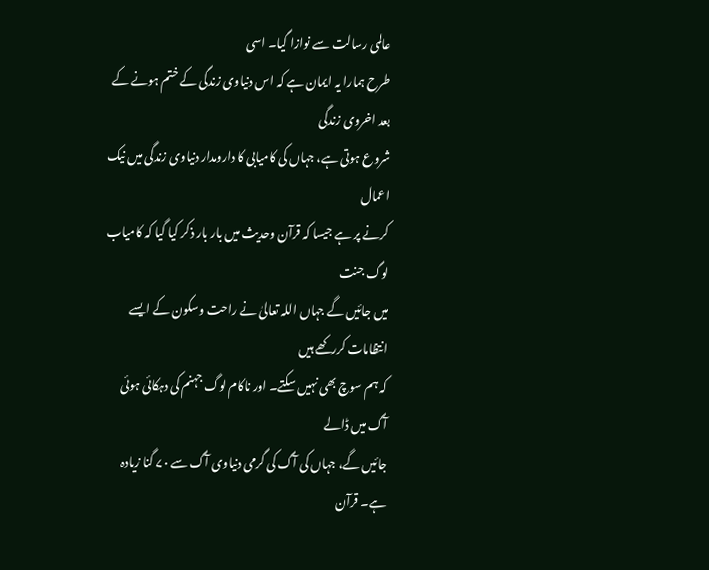عالمی رسالت سے نوازا گیا۔ اسی
طرح ہمارا یہ ایمان ہے کہ اس دنیاوی زندگی کے ختم ہونے کے بعد اخروی زندگی
شروع ہوتی ہے، جہاں کی کامیابی کا دارومدار دنیاوی زندگی میں نیک اعمال
کرنے پر ہے جیسا کہ قرآن وحدیث میں بار بار ذکر کیا گیا کہ کامیاب لوگ جنت
میں جائیں گے جہاں اللہ تعالیٰ نے راحت وسکون کے ایسے انتظامات کررکھے ہیں
کہ ہم سوچ بھی نہیں سکتے۔ اور ناکام لوگ جہنم کی دہکائی ہوئی آگ میں ڈالے
جائیں گے، جہاں کی آگ کی گرمی دنیاوی آگ سے ۷۰ گنا زیادہ ہے۔ قرآن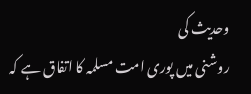وحدیث کی
روشنی میں پوری امت مسلمہ کا اتفاق ہے کہ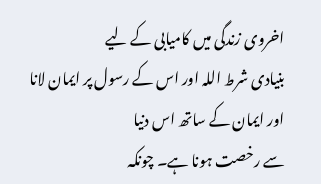اخروی زندگی میں کامیابی کے لیے
بنیادی شرط اللہ اور اس کے رسول پر ایمان لانا اور ایمان کے ساتھ اس دنیا
سے رخصت ہونا ہے۔ چونکہ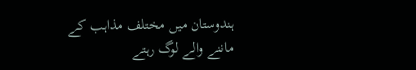ہندوستان میں مختلف مذاہب کے ماننے والے لوگ رہتے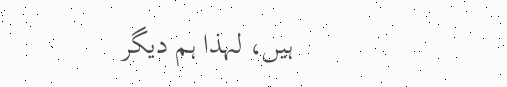ہیں، لہذا ہم دیگر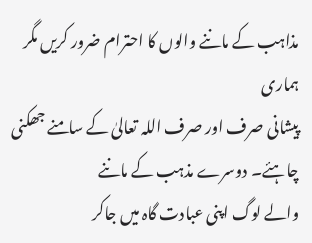مذاہب کے ماننے والوں کا احترام ضرور کریں مگر ہماری
پیشانی صرف اور صرف اللہ تعالیٰ کے سامنے جھکنی چاہئے۔ دوسرے مذہب کے ماننے
والے لوگ اپنی عبادت گاہ میں جاکر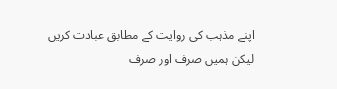اپنے مذہب کی روایت کے مطابق عبادت کریں
لیکن ہمیں صرف اور صرف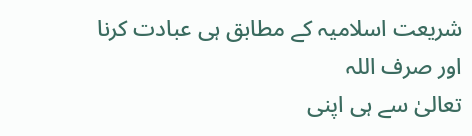شریعت اسلامیہ کے مطابق ہی عبادت کرنا اور صرف اللہ
تعالیٰ سے ہی اپنی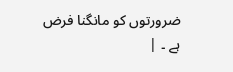ضرورتوں کو مانگنا فرض ہے ۔ |